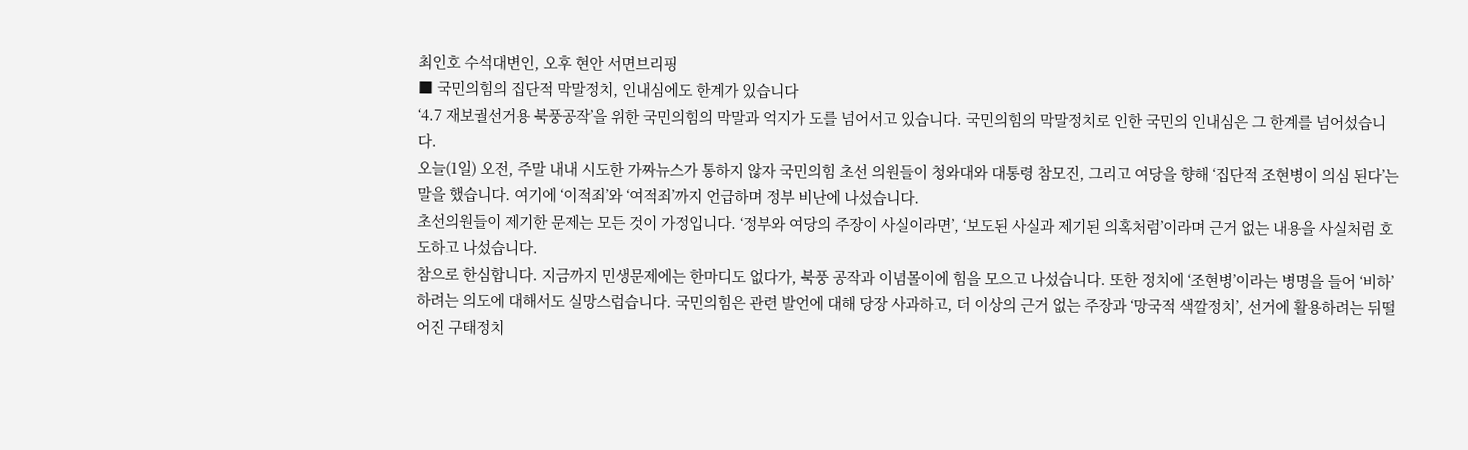최인호 수석대변인, 오후 현안 서면브리핑
■ 국민의힘의 집단적 막말정치, 인내심에도 한계가 있습니다
‘4.7 재보궐선거용 북풍공작’을 위한 국민의힘의 막말과 억지가 도를 넘어서고 있습니다. 국민의힘의 막말정치로 인한 국민의 인내심은 그 한계를 넘어섰습니다.
오늘(1일) 오전, 주말 내내 시도한 가짜뉴스가 통하지 않자 국민의힘 초선 의원들이 청와대와 대통령 참모진, 그리고 여당을 향해 ‘집단적 조현병이 의심 된다’는 말을 했습니다. 여기에 ‘이적죄’와 ‘여적죄’까지 언급하며 정부 비난에 나섰습니다.
초선의원들이 제기한 문제는 모든 것이 가정입니다. ‘정부와 여당의 주장이 사실이라면’, ‘보도된 사실과 제기된 의혹처럼’이라며 근거 없는 내용을 사실처럼 호도하고 나섰습니다.
참으로 한심합니다. 지금까지 민생문제에는 한마디도 없다가, 북풍 공작과 이념몰이에 힘을 모으고 나섰습니다. 또한 정치에 ‘조현병’이라는 병명을 들어 ‘비하’하려는 의도에 대해서도 실망스럽습니다. 국민의힘은 관련 발언에 대해 당장 사과하고, 더 이상의 근거 없는 주장과 ‘망국적 색깔정치’, 선거에 활용하려는 뒤떨어진 구태정치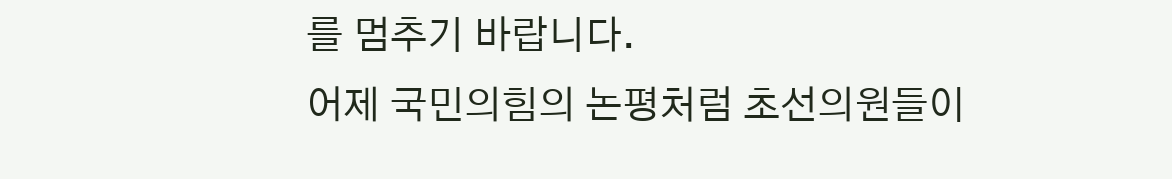를 멈추기 바랍니다.
어제 국민의힘의 논평처럼 초선의원들이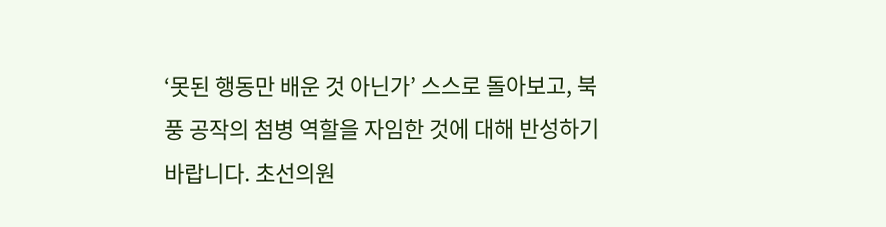‘못된 행동만 배운 것 아닌가’ 스스로 돌아보고, 북풍 공작의 첨병 역할을 자임한 것에 대해 반성하기 바랍니다. 초선의원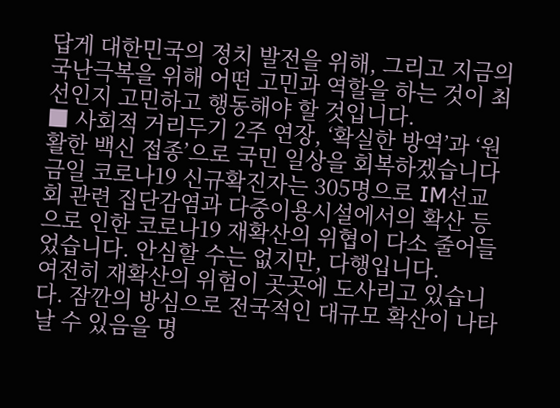답게 대한민국의 정치 발전을 위해, 그리고 지금의 국난극복을 위해 어떤 고민과 역할을 하는 것이 최선인지 고민하고 행동해야 할 것입니다.
■ 사회적 거리두기 2주 연장, ‘확실한 방역’과 ‘원활한 백신 접종’으로 국민 일상을 회복하겠습니다
금일 코로나19 신규확진자는 305명으로 IM선교회 관련 집단감염과 다중이용시설에서의 확산 등으로 인한 코로나19 재확산의 위협이 다소 줄어들었습니다. 안심할 수는 없지만, 다행입니다.
여전히 재확산의 위험이 곳곳에 도사리고 있습니다. 잠깐의 방심으로 전국적인 대규모 확산이 나타날 수 있음을 명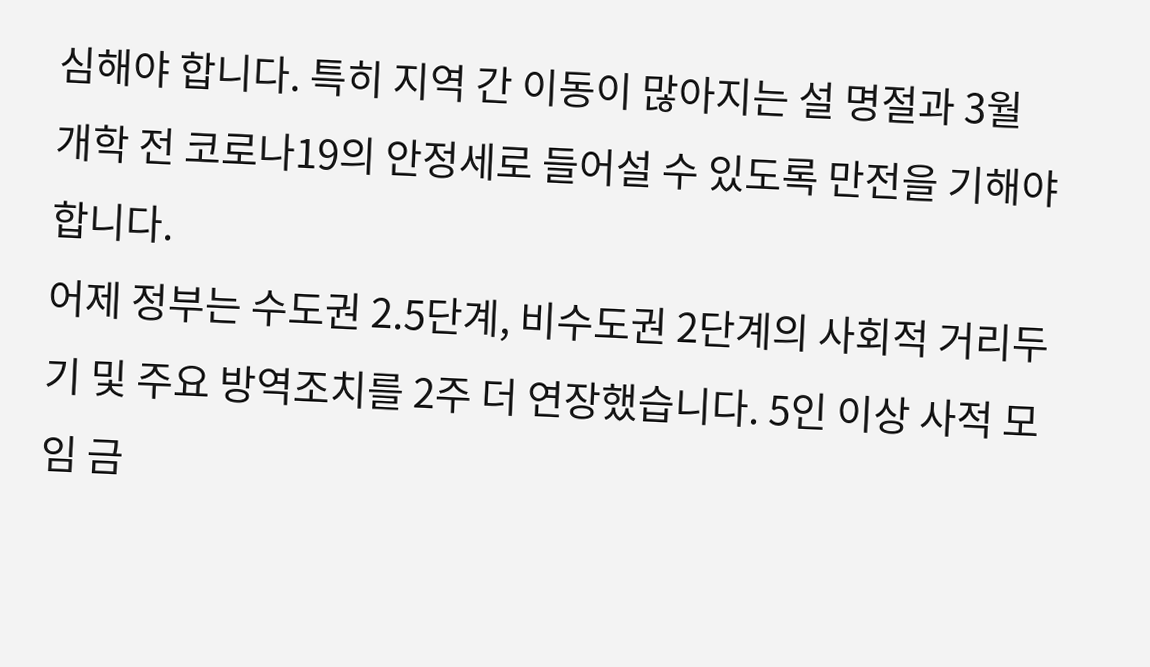심해야 합니다. 특히 지역 간 이동이 많아지는 설 명절과 3월 개학 전 코로나19의 안정세로 들어설 수 있도록 만전을 기해야합니다.
어제 정부는 수도권 2.5단계, 비수도권 2단계의 사회적 거리두기 및 주요 방역조치를 2주 더 연장했습니다. 5인 이상 사적 모임 금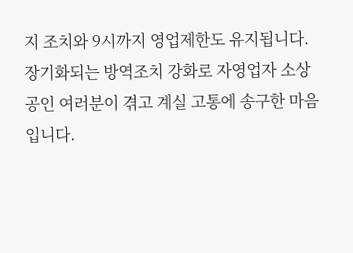지 조치와 9시까지 영업제한도 유지됩니다. 장기화되는 방역조치 강화로 자영업자 소상공인 여러분이 겪고 계실 고통에 송구한 마음입니다.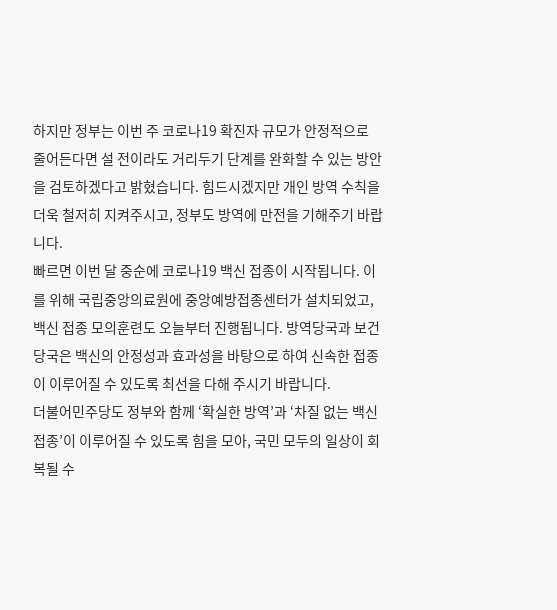하지만 정부는 이번 주 코로나19 확진자 규모가 안정적으로 줄어든다면 설 전이라도 거리두기 단계를 완화할 수 있는 방안을 검토하겠다고 밝혔습니다. 힘드시겠지만 개인 방역 수칙을 더욱 철저히 지켜주시고, 정부도 방역에 만전을 기해주기 바랍니다.
빠르면 이번 달 중순에 코로나19 백신 접종이 시작됩니다. 이를 위해 국립중앙의료원에 중앙예방접종센터가 설치되었고, 백신 접종 모의훈련도 오늘부터 진행됩니다. 방역당국과 보건당국은 백신의 안정성과 효과성을 바탕으로 하여 신속한 접종이 이루어질 수 있도록 최선을 다해 주시기 바랍니다.
더불어민주당도 정부와 함께 ‘확실한 방역’과 ‘차질 없는 백신접종’이 이루어질 수 있도록 힘을 모아, 국민 모두의 일상이 회복될 수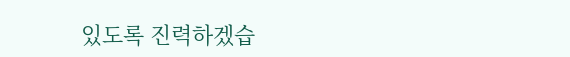있도록 진력하겠습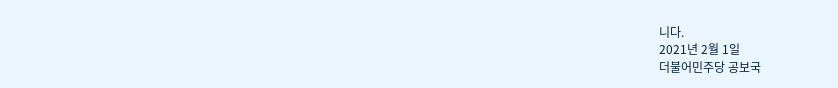니다.
2021년 2월 1일
더불어민주당 공보국